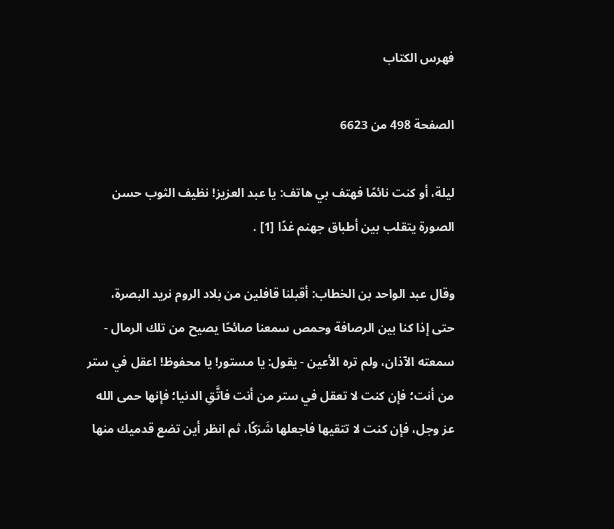فهرس الكتاب

الصفحة 498 من 6623

ليلة، أو كنت نائمًا فهتف بي هاتف: يا عبد العزيز! نظيف الثوب حسن الصورة يتقلب بين أطباق جهنم غدًا [1] .

وقال عبد الواحد بن الخطاب: أقبلنا قافلين من بلاد الروم نريد البصرة، حتى إذا كنا بين الرصافة وحمص سمعنا صائحًا يصيح من تلك الرمال - سمعته الآذان، ولم تره الأعين - يقول: يا مستور! يا محفوظ! اعقل في ستر من أنت؛ فإن كنت لا تعقل في ستر من أنت فاتَّقِ الدنيا؛ فإنها حمى الله عز وجل، فإن كنت لا تتقيها فاجعلها شَرَكًا، ثم انظر أين تضع قدميك منها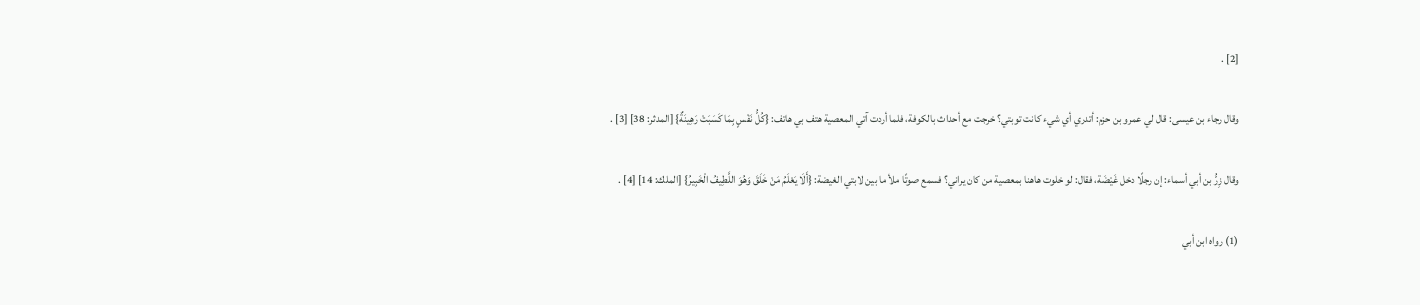[2] .

وقال رجاء بن عيسى: قال لي عمرو بن حزم: أتدري أي شيء كانت توبتي؟ خرجت مع أحداث بالكوفة، فلما أردت آتي المعصية هتف بي هاتف: {كُلُّ نَفْسٍ بِمَا كَسَبَتْ رَهِينَةٌ} [المدثر: 38] [3] .

وقال زِرُّ بن أبي أسماء: إن رجلًا دخل غَيْضَة، فقال: لو خلوت هاهنا بمعصية من كان يراني؟ فسمع صوتًا ملأ ما بين لابتي الغيضة: {أَلَا يَعْلَمُ مَنْ خَلَقَ وَهُوَ اللَّطِيفُ الْخَبِيرُ} [الملك: 14] [4] .

(1) رواه ابن أبي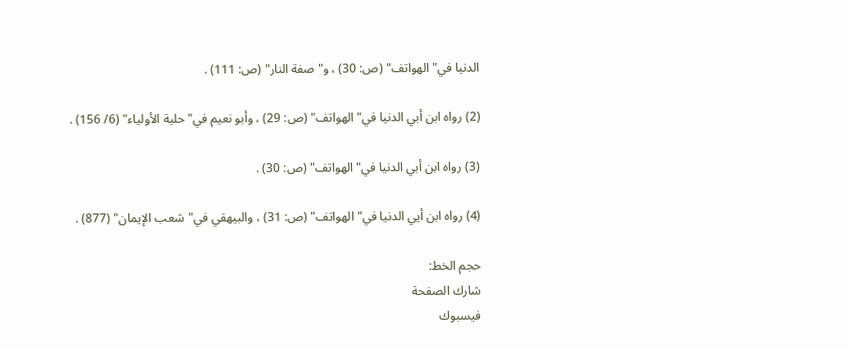الدنيا في"الهواتف" (ص: 30) ، و"صفة النار" (ص: 111) .

(2) رواه ابن أبي الدنيا في"الهواتف" (ص: 29) ، وأبو نعيم في"حلية الأولياء" (6/ 156) .

(3) رواه ابن أبي الدنيا في"الهواتف" (ص: 30) .

(4) رواه ابن أيي الدنيا في"الهواتف" (ص: 31) ، والبيهقي في"شعب الإيمان" (877) .

حجم الخط:
شارك الصفحة
فيسبوك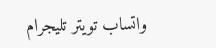واتساب تويتر تليجرام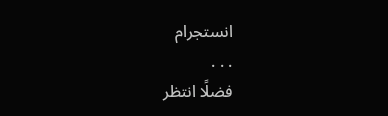انستجرام
. . .
فضلًا انتظر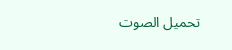تحميل الصوت